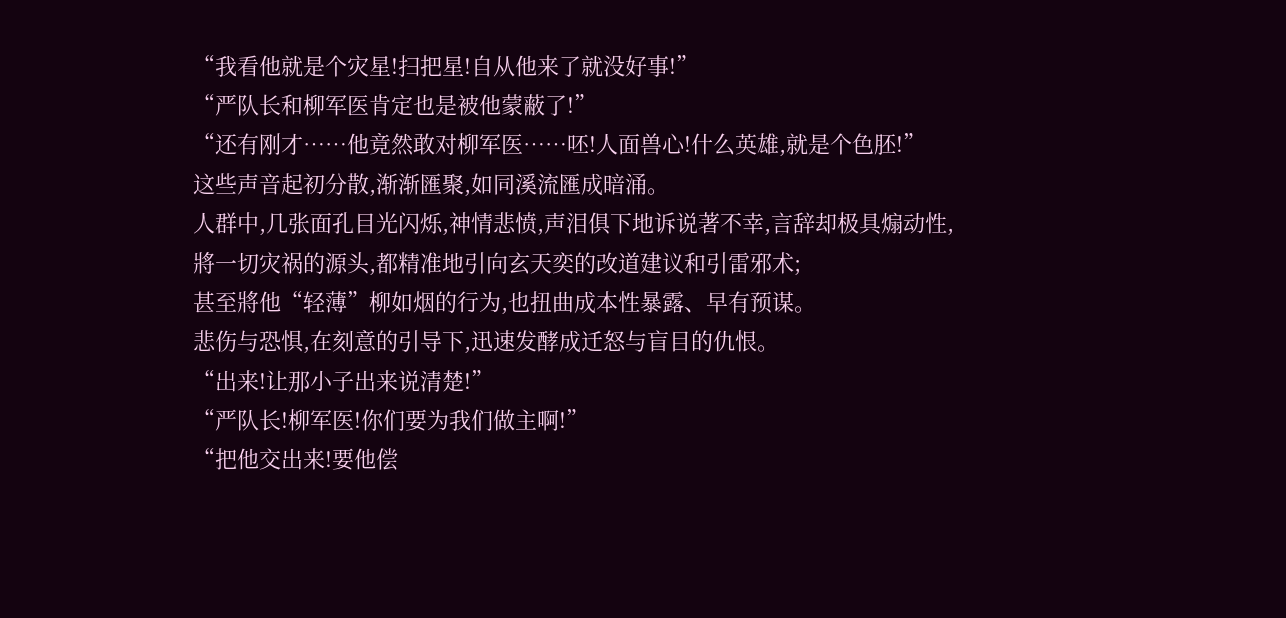“我看他就是个灾星!扫把星!自从他来了就没好事!”
“严队长和柳军医肯定也是被他蒙蔽了!”
“还有刚才……他竟然敢对柳军医……呸!人面兽心!什么英雄,就是个色胚!”
这些声音起初分散,渐渐匯聚,如同溪流匯成暗涌。
人群中,几张面孔目光闪烁,神情悲愤,声泪俱下地诉说著不幸,言辞却极具煽动性,
將一切灾祸的源头,都精准地引向玄天奕的改道建议和引雷邪术;
甚至將他“轻薄”柳如烟的行为,也扭曲成本性暴露、早有预谋。
悲伤与恐惧,在刻意的引导下,迅速发酵成迁怒与盲目的仇恨。
“出来!让那小子出来说清楚!”
“严队长!柳军医!你们要为我们做主啊!”
“把他交出来!要他偿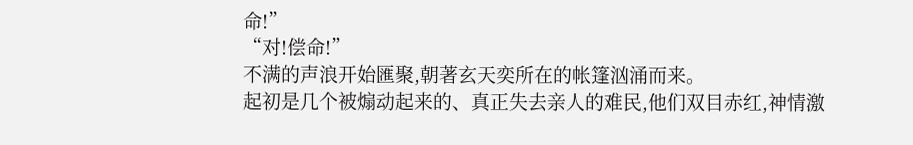命!”
“对!偿命!”
不满的声浪开始匯聚,朝著玄天奕所在的帐篷汹涌而来。
起初是几个被煽动起来的、真正失去亲人的难民,他们双目赤红,神情激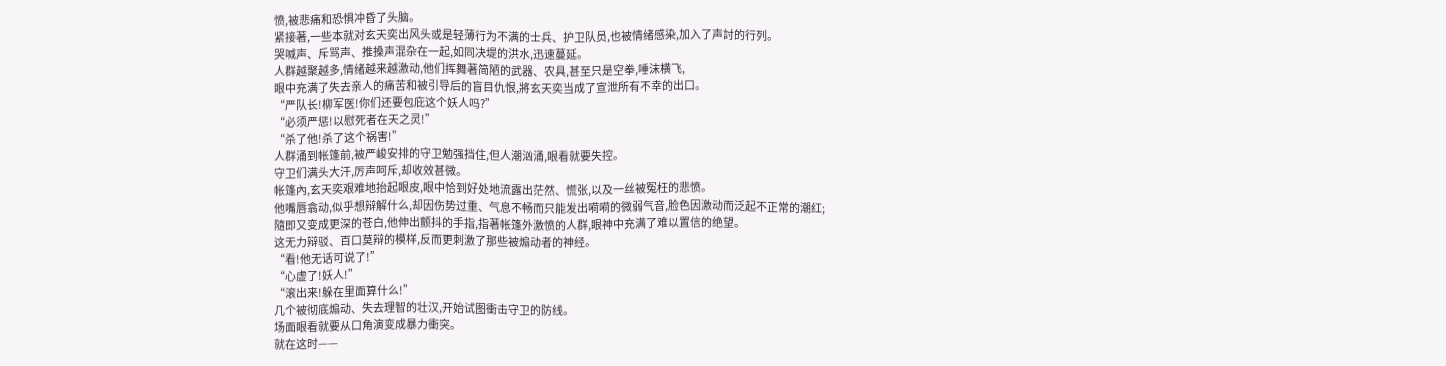愤,被悲痛和恐惧冲昏了头脑。
紧接著,一些本就对玄天奕出风头或是轻薄行为不满的士兵、护卫队员,也被情绪感染,加入了声討的行列。
哭喊声、斥骂声、推搡声混杂在一起,如同决堤的洪水,迅速蔓延。
人群越聚越多,情绪越来越激动,他们挥舞著简陋的武器、农具,甚至只是空拳,唾沫横飞,
眼中充满了失去亲人的痛苦和被引导后的盲目仇恨,將玄天奕当成了宣泄所有不幸的出口。
“严队长!柳军医!你们还要包庇这个妖人吗?”
“必须严惩!以慰死者在天之灵!”
“杀了他!杀了这个祸害!”
人群涌到帐篷前,被严峻安排的守卫勉强挡住,但人潮汹涌,眼看就要失控。
守卫们满头大汗,厉声呵斥,却收效甚微。
帐篷內,玄天奕艰难地抬起眼皮,眼中恰到好处地流露出茫然、慌张,以及一丝被冤枉的悲愤。
他嘴唇翕动,似乎想辩解什么,却因伤势过重、气息不畅而只能发出嗬嗬的微弱气音,脸色因激动而泛起不正常的潮红;
隨即又变成更深的苍白,他伸出颤抖的手指,指著帐篷外激愤的人群,眼神中充满了难以置信的绝望。
这无力辩驳、百口莫辩的模样,反而更刺激了那些被煽动者的神经。
“看!他无话可说了!”
“心虚了!妖人!”
“滚出来!躲在里面算什么!”
几个被彻底煽动、失去理智的壮汉,开始试图衝击守卫的防线。
场面眼看就要从口角演变成暴力衝突。
就在这时——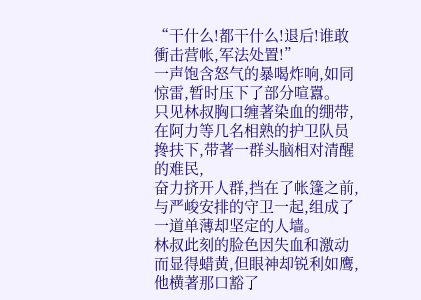“干什么!都干什么!退后!谁敢衝击营帐,军法处置!”
一声饱含怒气的暴喝炸响,如同惊雷,暂时压下了部分喧囂。
只见林叔胸口缠著染血的绷带,在阿力等几名相熟的护卫队员搀扶下,带著一群头脑相对清醒的难民,
奋力挤开人群,挡在了帐篷之前,与严峻安排的守卫一起,组成了一道单薄却坚定的人墙。
林叔此刻的脸色因失血和激动而显得蜡黄,但眼神却锐利如鹰,
他横著那口豁了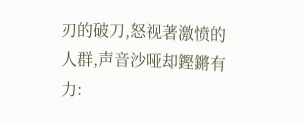刃的破刀,怒视著激愤的人群,声音沙哑却鏗鏘有力: